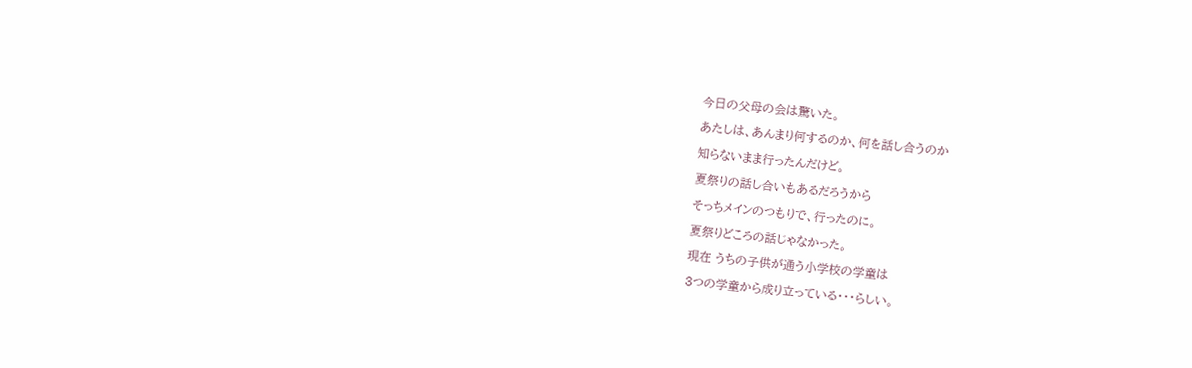今日の父母の会は驚いた。
あたしは、あんまり何するのか、何を話し合うのか
知らないまま行ったんだけど。
夏祭りの話し合いもあるだろうから
そっちメインのつもりで、行ったのに。
夏祭りどころの話じゃなかった。
現在 うちの子供が通う小学校の学童は
3つの学童から成り立っている・・・らしい。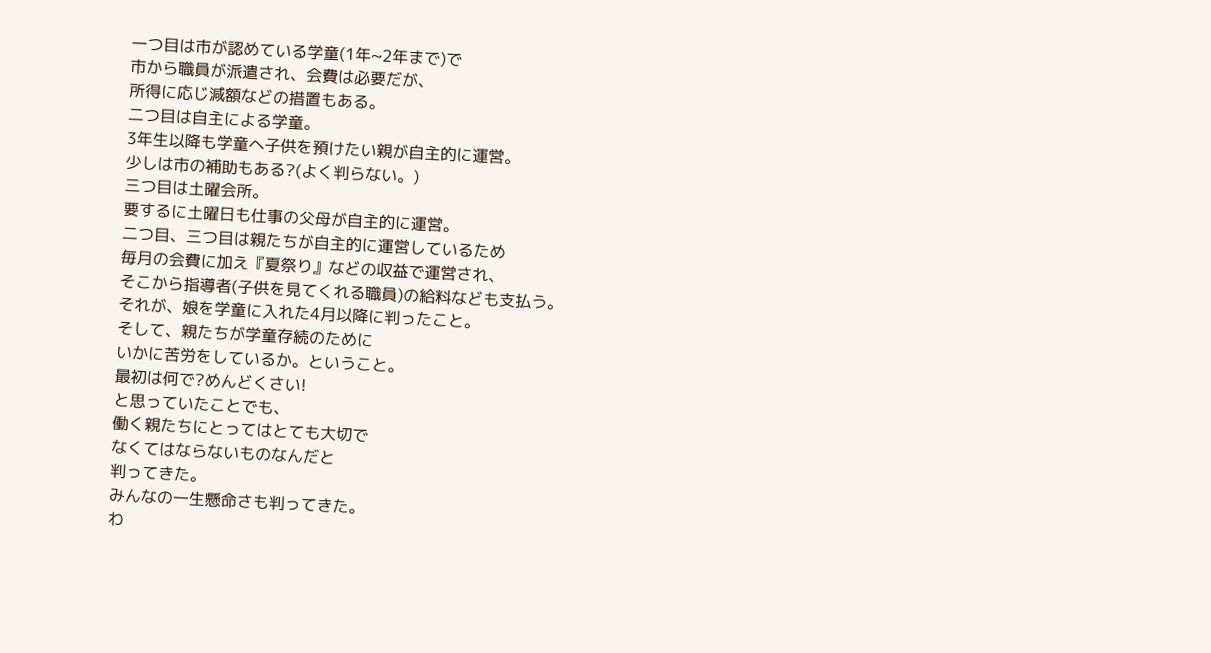一つ目は市が認めている学童(1年~2年まで)で
市から職員が派遣され、会費は必要だが、
所得に応じ減額などの措置もある。
二つ目は自主による学童。
3年生以降も学童へ子供を預けたい親が自主的に運営。
少しは市の補助もある?(よく判らない。)
三つ目は土曜会所。
要するに土曜日も仕事の父母が自主的に運営。
二つ目、三つ目は親たちが自主的に運営しているため
毎月の会費に加え『夏祭り』などの収益で運営され、
そこから指導者(子供を見てくれる職員)の給料なども支払う。
それが、娘を学童に入れた4月以降に判ったこと。
そして、親たちが学童存続のために
いかに苦労をしているか。ということ。
最初は何で?めんどくさい!
と思っていたことでも、
働く親たちにとってはとても大切で
なくてはならないものなんだと
判ってきた。
みんなの一生懸命さも判ってきた。
わ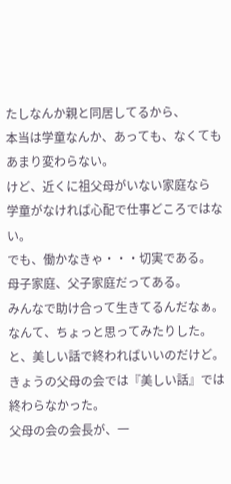たしなんか親と同居してるから、
本当は学童なんか、あっても、なくてもあまり変わらない。
けど、近くに祖父母がいない家庭なら
学童がなければ心配で仕事どころではない。
でも、働かなきゃ・・・切実である。
母子家庭、父子家庭だってある。
みんなで助け合って生きてるんだなぁ。
なんて、ちょっと思ってみたりした。
と、美しい話で終わればいいのだけど。
きょうの父母の会では『美しい話』では終わらなかった。
父母の会の会長が、一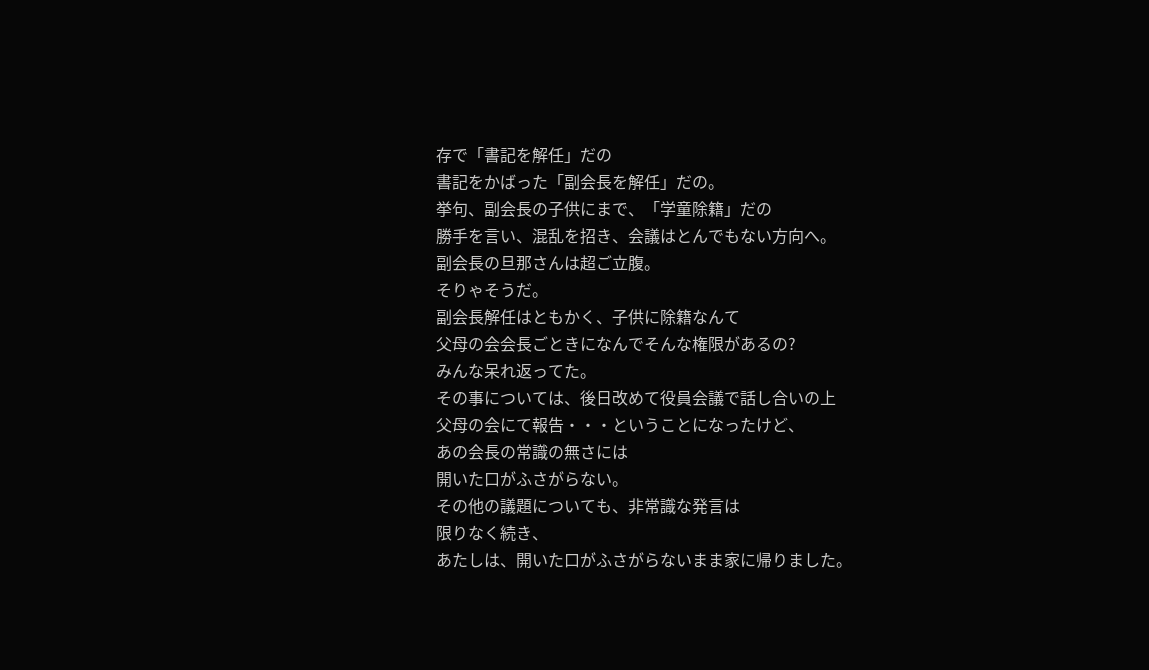存で「書記を解任」だの
書記をかばった「副会長を解任」だの。
挙句、副会長の子供にまで、「学童除籍」だの
勝手を言い、混乱を招き、会議はとんでもない方向へ。
副会長の旦那さんは超ご立腹。
そりゃそうだ。
副会長解任はともかく、子供に除籍なんて
父母の会会長ごときになんでそんな権限があるの?
みんな呆れ返ってた。
その事については、後日改めて役員会議で話し合いの上
父母の会にて報告・・・ということになったけど、
あの会長の常識の無さには
開いた口がふさがらない。
その他の議題についても、非常識な発言は
限りなく続き、
あたしは、開いた口がふさがらないまま家に帰りました。